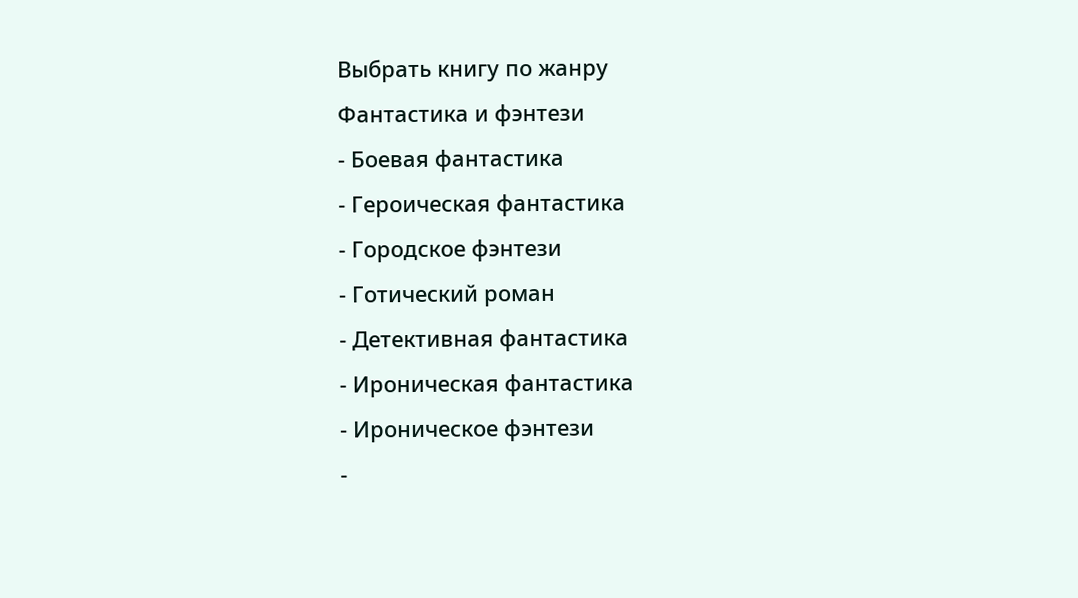Выбрать книгу по жанру
Фантастика и фэнтези
- Боевая фантастика
- Героическая фантастика
- Городское фэнтези
- Готический роман
- Детективная фантастика
- Ироническая фантастика
- Ироническое фэнтези
-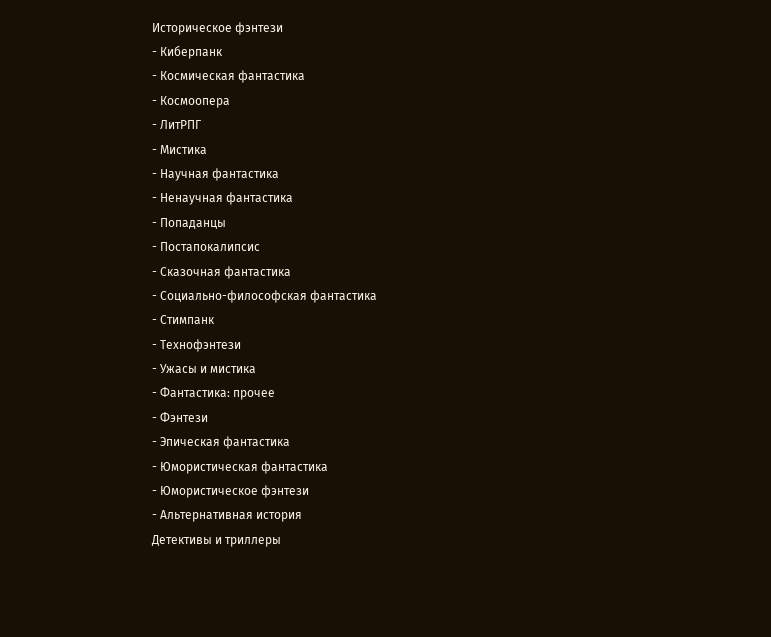Историческое фэнтези
- Киберпанк
- Космическая фантастика
- Космоопера
- ЛитРПГ
- Мистика
- Научная фантастика
- Ненаучная фантастика
- Попаданцы
- Постапокалипсис
- Сказочная фантастика
- Социально-философская фантастика
- Стимпанк
- Технофэнтези
- Ужасы и мистика
- Фантастика: прочее
- Фэнтези
- Эпическая фантастика
- Юмористическая фантастика
- Юмористическое фэнтези
- Альтернативная история
Детективы и триллеры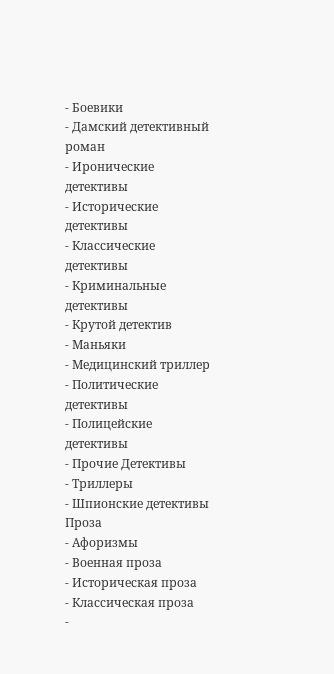- Боевики
- Дамский детективный роман
- Иронические детективы
- Исторические детективы
- Классические детективы
- Криминальные детективы
- Крутой детектив
- Маньяки
- Медицинский триллер
- Политические детективы
- Полицейские детективы
- Прочие Детективы
- Триллеры
- Шпионские детективы
Проза
- Афоризмы
- Военная проза
- Историческая проза
- Классическая проза
-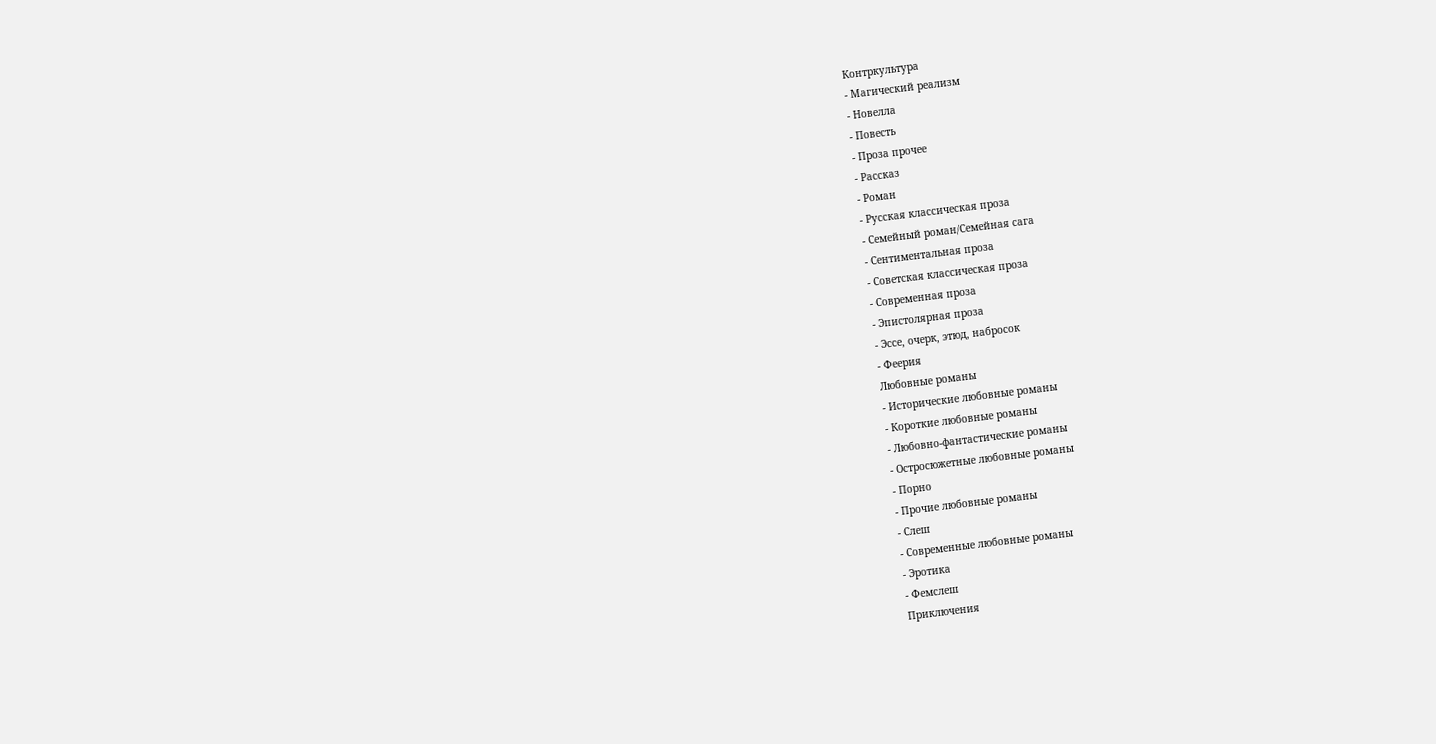Контркультура
- Магический реализм
- Новелла
- Повесть
- Проза прочее
- Рассказ
- Роман
- Русская классическая проза
- Семейный роман/Семейная сага
- Сентиментальная проза
- Советская классическая проза
- Современная проза
- Эпистолярная проза
- Эссе, очерк, этюд, набросок
- Феерия
Любовные романы
- Исторические любовные романы
- Короткие любовные романы
- Любовно-фантастические романы
- Остросюжетные любовные романы
- Порно
- Прочие любовные романы
- Слеш
- Современные любовные романы
- Эротика
- Фемслеш
Приключения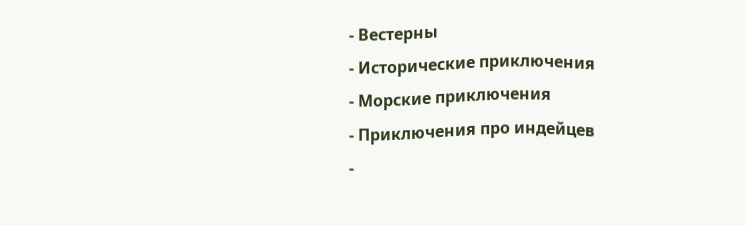- Вестерны
- Исторические приключения
- Морские приключения
- Приключения про индейцев
-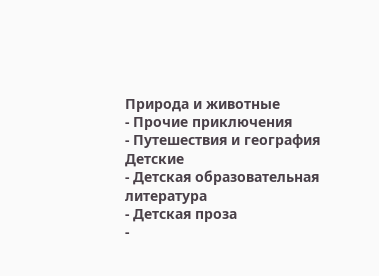Природа и животные
- Прочие приключения
- Путешествия и география
Детские
- Детская образовательная литература
- Детская проза
-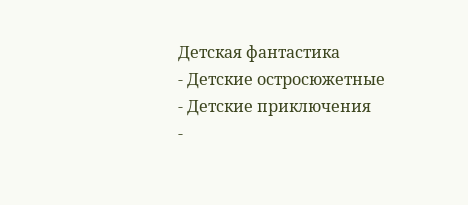Детская фантастика
- Детские остросюжетные
- Детские приключения
-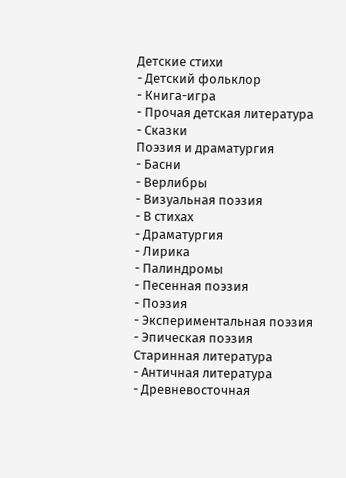Детские стихи
- Детский фольклор
- Книга-игра
- Прочая детская литература
- Сказки
Поэзия и драматургия
- Басни
- Верлибры
- Визуальная поэзия
- В стихах
- Драматургия
- Лирика
- Палиндромы
- Песенная поэзия
- Поэзия
- Экспериментальная поэзия
- Эпическая поэзия
Старинная литература
- Античная литература
- Древневосточная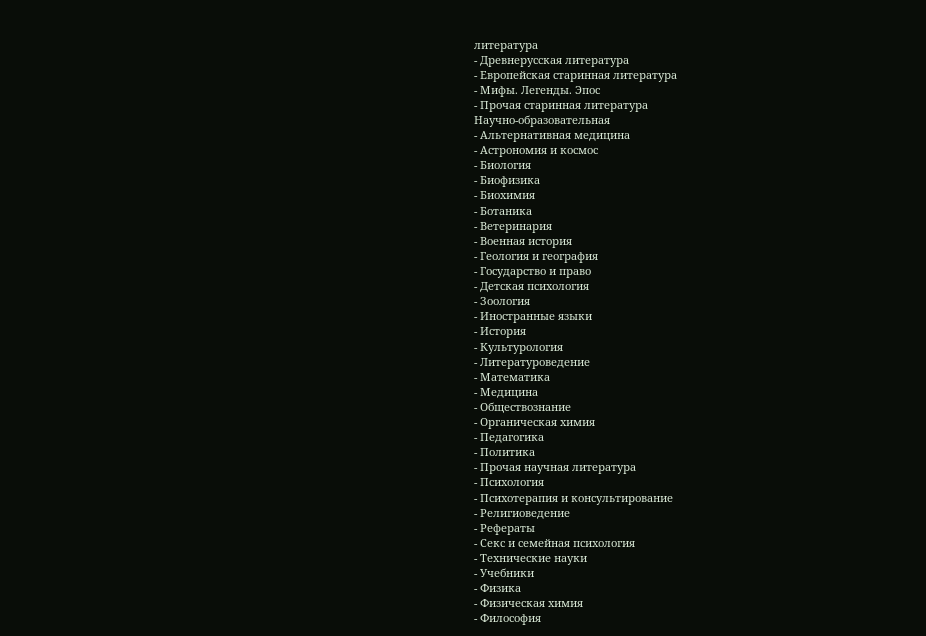литература
- Древнерусская литература
- Европейская старинная литература
- Мифы. Легенды. Эпос
- Прочая старинная литература
Научно-образовательная
- Альтернативная медицина
- Астрономия и космос
- Биология
- Биофизика
- Биохимия
- Ботаника
- Ветеринария
- Военная история
- Геология и география
- Государство и право
- Детская психология
- Зоология
- Иностранные языки
- История
- Культурология
- Литературоведение
- Математика
- Медицина
- Обществознание
- Органическая химия
- Педагогика
- Политика
- Прочая научная литература
- Психология
- Психотерапия и консультирование
- Религиоведение
- Рефераты
- Секс и семейная психология
- Технические науки
- Учебники
- Физика
- Физическая химия
- Философия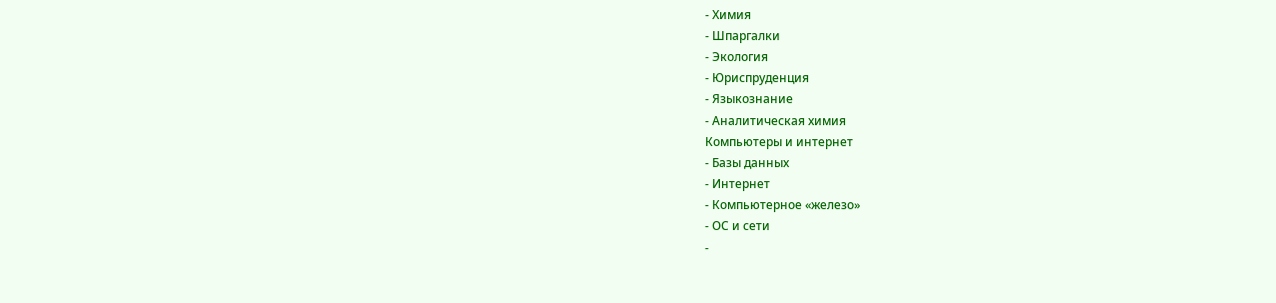- Химия
- Шпаргалки
- Экология
- Юриспруденция
- Языкознание
- Аналитическая химия
Компьютеры и интернет
- Базы данных
- Интернет
- Компьютерное «железо»
- ОС и сети
-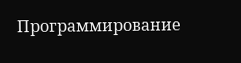Программирование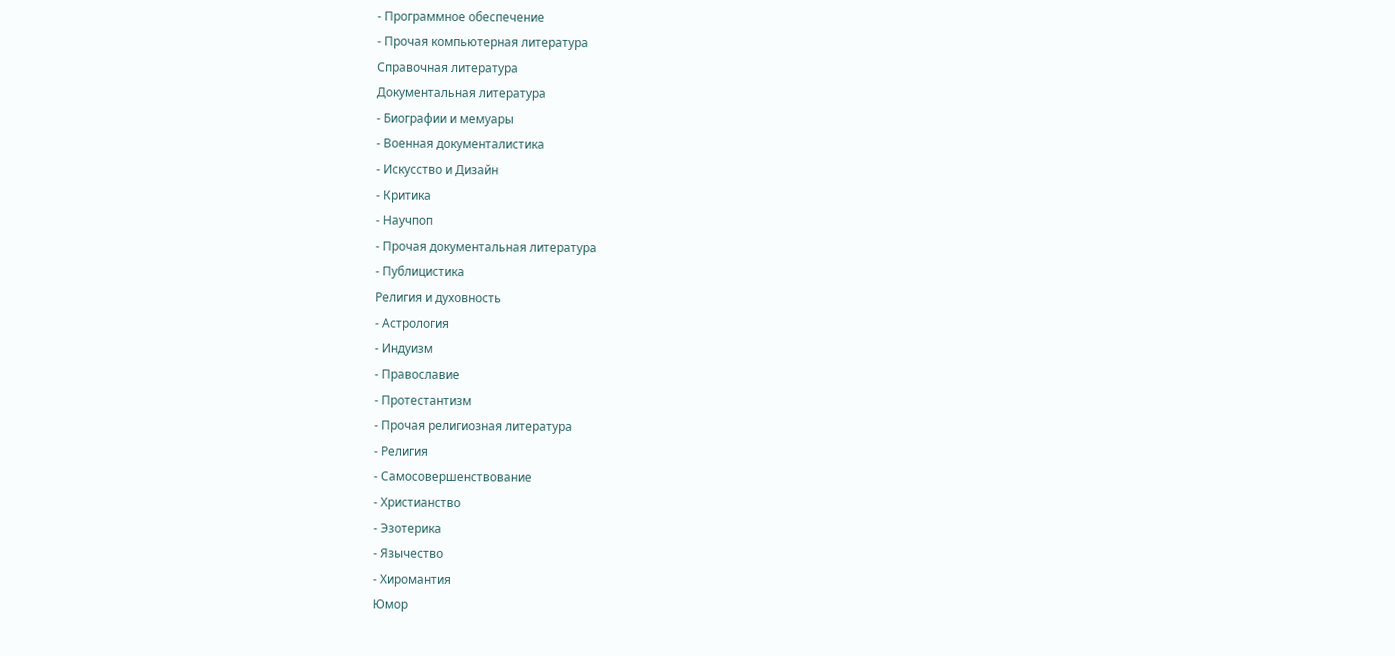- Программное обеспечение
- Прочая компьютерная литература
Справочная литература
Документальная литература
- Биографии и мемуары
- Военная документалистика
- Искусство и Дизайн
- Критика
- Научпоп
- Прочая документальная литература
- Публицистика
Религия и духовность
- Астрология
- Индуизм
- Православие
- Протестантизм
- Прочая религиозная литература
- Религия
- Самосовершенствование
- Христианство
- Эзотерика
- Язычество
- Хиромантия
Юмор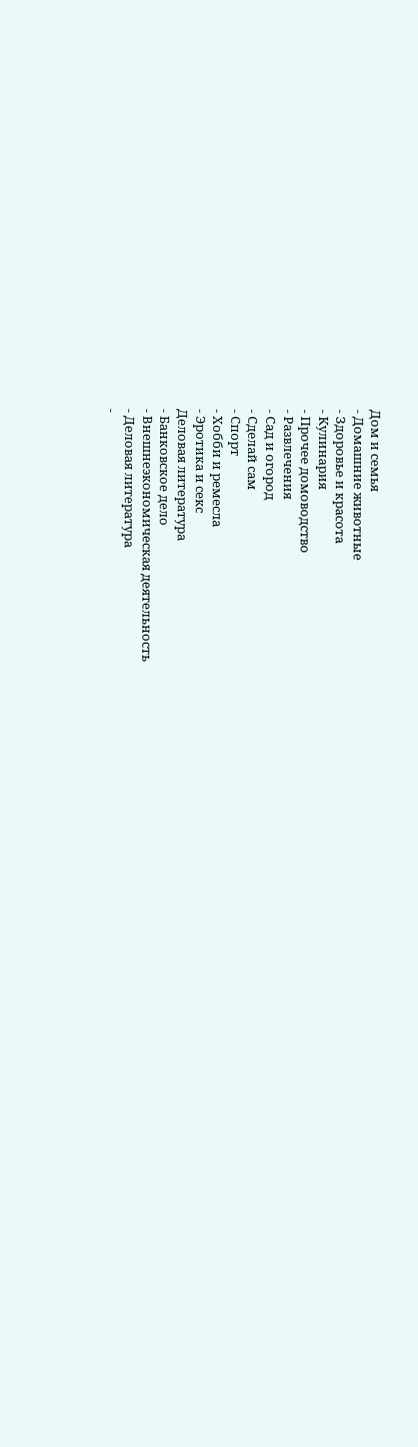Дом и семья
- Домашние животные
- Здоровье и красота
- Кулинария
- Прочее домоводство
- Развлечения
- Сад и огород
- Сделай сам
- Спорт
- Хобби и ремесла
- Эротика и секс
Деловая литература
- Банковское дело
- Внешнеэкономическая деятельность
- Деловая литература
-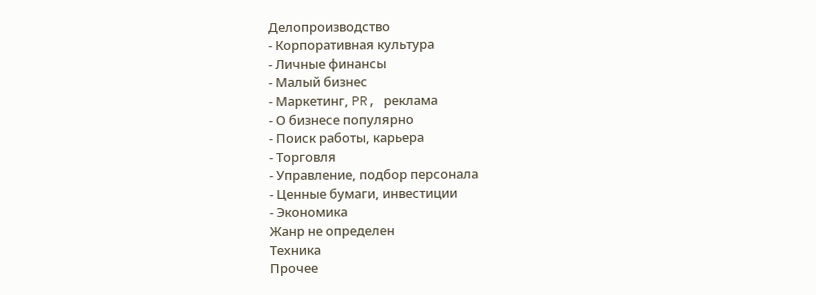Делопроизводство
- Корпоративная культура
- Личные финансы
- Малый бизнес
- Маркетинг, PR, реклама
- О бизнесе популярно
- Поиск работы, карьера
- Торговля
- Управление, подбор персонала
- Ценные бумаги, инвестиции
- Экономика
Жанр не определен
Техника
Прочее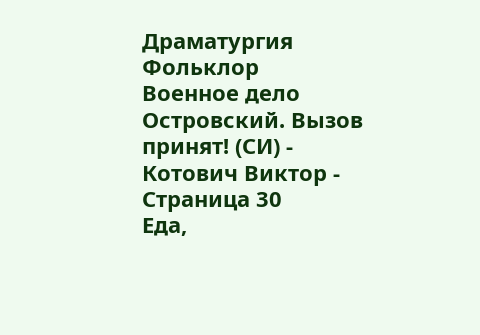Драматургия
Фольклор
Военное дело
Островский. Вызов принят! (СИ) - Котович Виктор - Страница 30
Еда,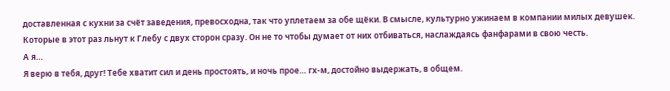доставленная с кухни за счёт заведения, превосходна, так что уплетаем за обе щёки. В смысле, культурно ужинаем в компании милых девушек.
Которые в этот раз льнут к Глебу с двух сторон сразу. Он не то чтобы думает от них отбиваться, наслаждаясь фанфарами в свою честь.
А я…
Я верю в тебя, друг! Тебе хватит сил и день простоять, и ночь прое… гх-м, достойно выдержать, в общем.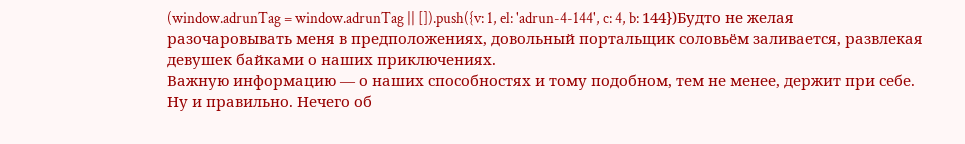(window.adrunTag = window.adrunTag || []).push({v: 1, el: 'adrun-4-144', c: 4, b: 144})Будто не желая разочаровывать меня в предположениях, довольный портальщик соловьём заливается, развлекая девушек байками о наших приключениях.
Важную информацию — о наших способностях и тому подобном, тем не менее, держит при себе. Ну и правильно. Нечего об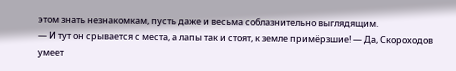этом знать незнакомкам, пусть даже и весьма соблазнительно выглядящим.
— И тут он срывается с места, а лапы так и стоят, к земле примёрзшие! — Да, Скороходов умеет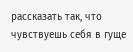рассказать так, что чувствуешь себя в гуще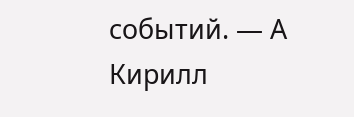событий. — А Кирилл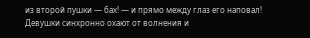из второй пушки — бах! — и прямо между глаз его наповал!
Девушки синхронно охают от волнения и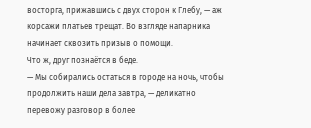восторга, прижавшись с двух сторон к Глебу, — аж корсажи платьев трещат. Во взгляде напарника начинает сквозить призыв о помощи.
Что ж, друг познаётся в беде.
— Мы собирались остаться в городе на ночь, чтобы продолжить наши дела завтра, — деликатно перевожу разговор в более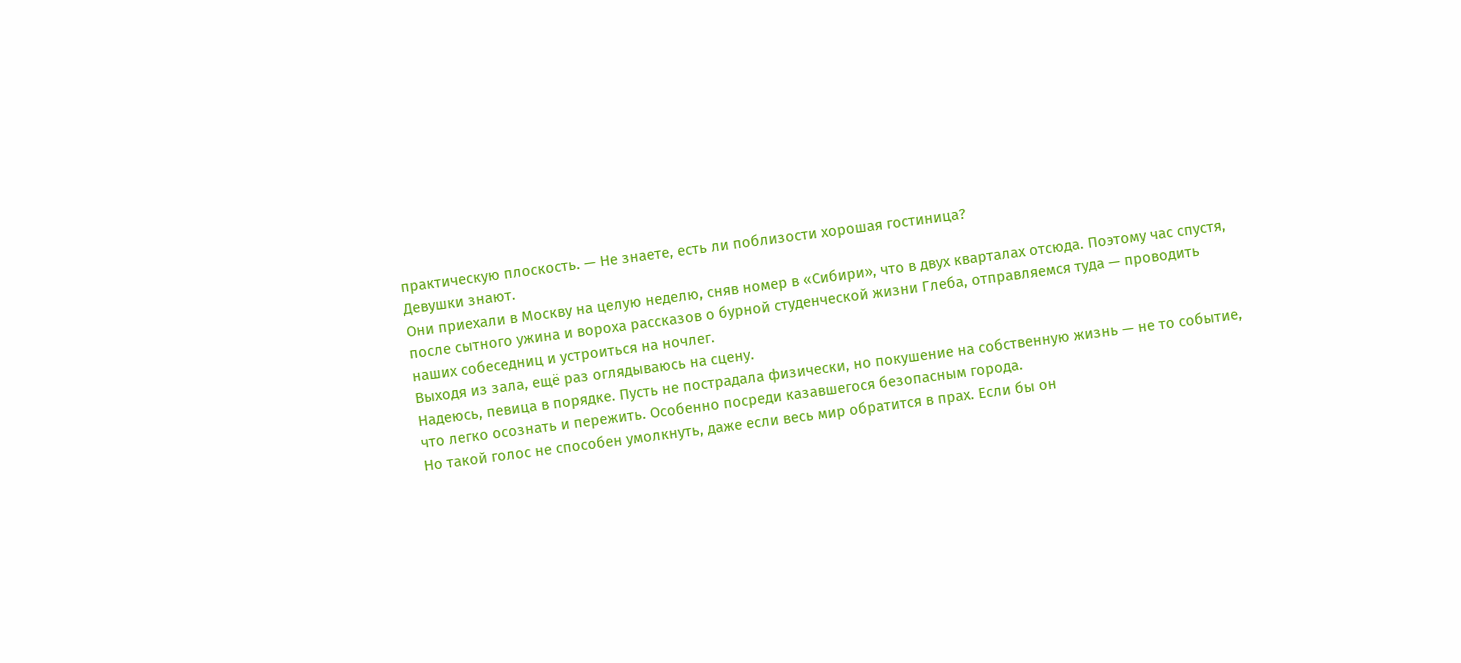практическую плоскость. — Не знаете, есть ли поблизости хорошая гостиница?
Девушки знают.
Они приехали в Москву на целую неделю, сняв номер в «Сибири», что в двух кварталах отсюда. Поэтому час спустя, после сытного ужина и вороха рассказов о бурной студенческой жизни Глеба, отправляемся туда — проводить наших собеседниц и устроиться на ночлег.
Выходя из зала, ещё раз оглядываюсь на сцену.
Надеюсь, певица в порядке. Пусть не пострадала физически, но покушение на собственную жизнь — не то событие, что легко осознать и пережить. Особенно посреди казавшегося безопасным города.
Но такой голос не способен умолкнуть, даже если весь мир обратится в прах. Если бы он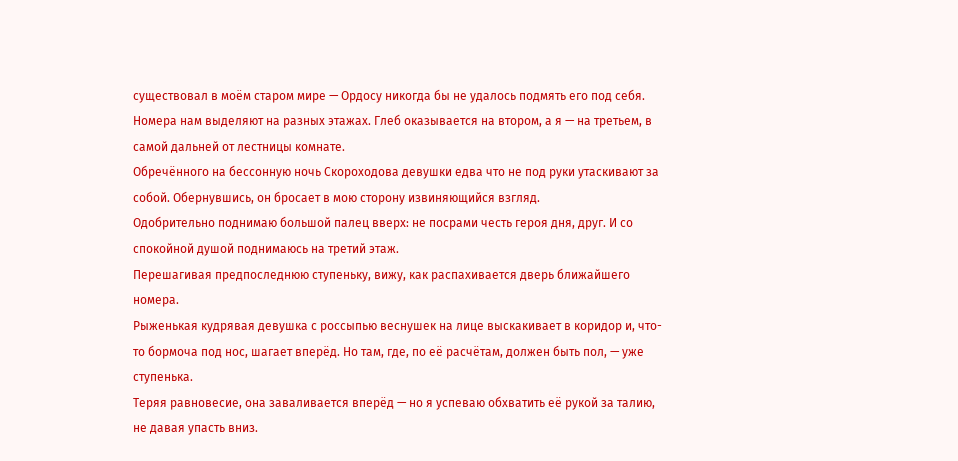существовал в моём старом мире — Ордосу никогда бы не удалось подмять его под себя.
Номера нам выделяют на разных этажах. Глеб оказывается на втором, а я — на третьем, в самой дальней от лестницы комнате.
Обречённого на бессонную ночь Скороходова девушки едва что не под руки утаскивают за собой. Обернувшись, он бросает в мою сторону извиняющийся взгляд.
Одобрительно поднимаю большой палец вверх: не посрами честь героя дня, друг. И со спокойной душой поднимаюсь на третий этаж.
Перешагивая предпоследнюю ступеньку, вижу, как распахивается дверь ближайшего номера.
Рыженькая кудрявая девушка с россыпью веснушек на лице выскакивает в коридор и, что-то бормоча под нос, шагает вперёд. Но там, где, по её расчётам, должен быть пол, — уже ступенька.
Теряя равновесие, она заваливается вперёд — но я успеваю обхватить её рукой за талию, не давая упасть вниз.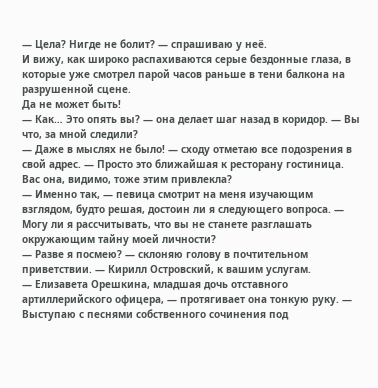— Цела? Нигде не болит? — спрашиваю у неё.
И вижу, как широко распахиваются серые бездонные глаза, в которые уже смотрел парой часов раньше в тени балкона на разрушенной сцене.
Да не может быть!
— Как… Это опять вы? — она делает шаг назад в коридор. — Вы что, за мной следили?
— Даже в мыслях не было! — сходу отметаю все подозрения в свой адрес. — Просто это ближайшая к ресторану гостиница. Вас она, видимо, тоже этим привлекла?
— Именно так, — певица смотрит на меня изучающим взглядом, будто решая, достоин ли я следующего вопроса. — Могу ли я рассчитывать, что вы не станете разглашать окружающим тайну моей личности?
— Разве я посмею? — склоняю голову в почтительном приветствии. — Кирилл Островский, к вашим услугам.
— Елизавета Орешкина, младшая дочь отставного артиллерийского офицера, — протягивает она тонкую руку. — Выступаю с песнями собственного сочинения под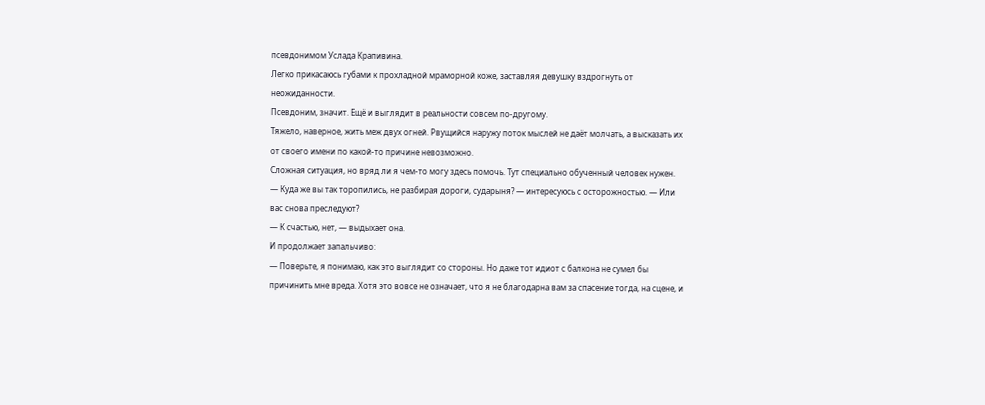псевдонимом Услада Крапивина.
Легко прикасаюсь губами к прохладной мраморной коже, заставляя девушку вздрогнуть от неожиданности.
Псевдоним, значит. Ещё и выглядит в реальности совсем по-другому.
Тяжело, наверное, жить меж двух огней. Рвущийся наружу поток мыслей не даёт молчать, а высказать их от своего имени по какой-то причине невозможно.
Сложная ситуация, но вряд ли я чем-то могу здесь помочь. Тут специально обученный человек нужен.
— Куда же вы так торопились, не разбирая дороги, сударыня? — интересуюсь с осторожностью. — Или вас снова преследуют?
— К счастью, нет, — выдыхает она.
И продолжает запальчиво:
— Поверьте, я понимаю, как это выглядит со стороны. Но даже тот идиот с балкона не сумел бы причинить мне вреда. Хотя это вовсе не означает, что я не благодарна вам за спасение тогда, на сцене, и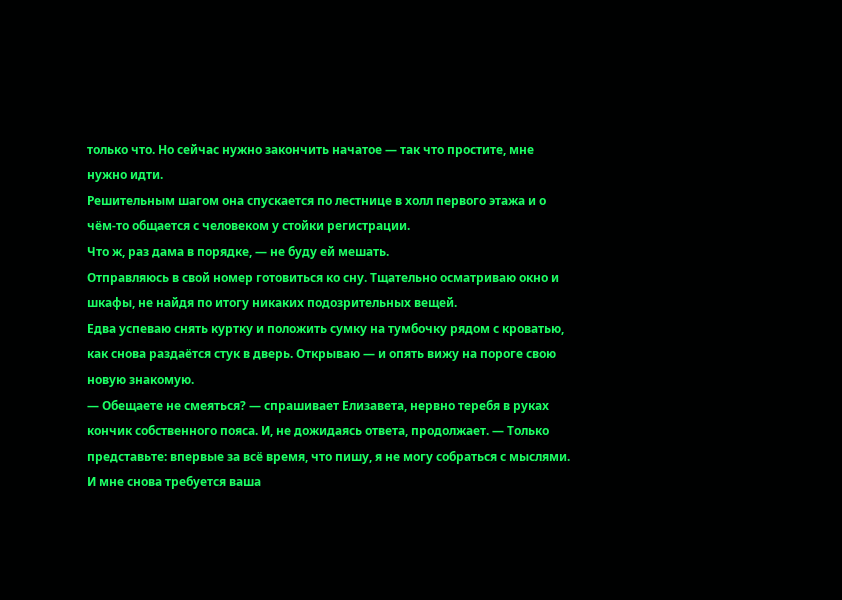только что. Но сейчас нужно закончить начатое — так что простите, мне нужно идти.
Решительным шагом она спускается по лестнице в холл первого этажа и о чём-то общается с человеком у стойки регистрации.
Что ж, раз дама в порядке, — не буду ей мешать.
Отправляюсь в свой номер готовиться ко сну. Тщательно осматриваю окно и шкафы, не найдя по итогу никаких подозрительных вещей.
Едва успеваю снять куртку и положить сумку на тумбочку рядом с кроватью, как снова раздаётся стук в дверь. Открываю — и опять вижу на пороге свою новую знакомую.
— Обещаете не смеяться? — спрашивает Елизавета, нервно теребя в руках кончик собственного пояса. И, не дожидаясь ответа, продолжает. — Только представьте: впервые за всё время, что пишу, я не могу собраться с мыслями. И мне снова требуется ваша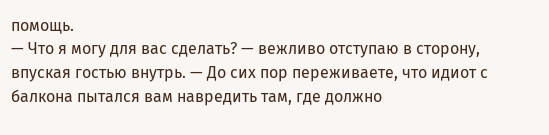помощь.
— Что я могу для вас сделать? — вежливо отступаю в сторону, впуская гостью внутрь. — До сих пор переживаете, что идиот с балкона пытался вам навредить там, где должно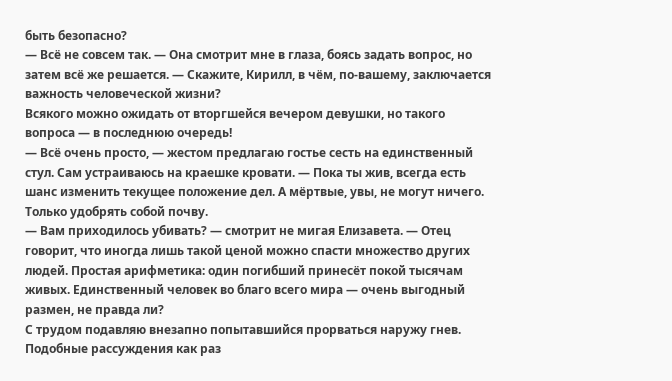быть безопасно?
— Всё не совсем так. — Она смотрит мне в глаза, боясь задать вопрос, но затем всё же решается. — Скажите, Кирилл, в чём, по-вашему, заключается важность человеческой жизни?
Всякого можно ожидать от вторгшейся вечером девушки, но такого вопроса — в последнюю очередь!
— Всё очень просто, — жестом предлагаю гостье сесть на единственный стул. Сам устраиваюсь на краешке кровати. — Пока ты жив, всегда есть шанс изменить текущее положение дел. А мёртвые, увы, не могут ничего. Только удобрять собой почву.
— Вам приходилось убивать? — смотрит не мигая Елизавета. — Отец говорит, что иногда лишь такой ценой можно спасти множество других людей. Простая арифметика: один погибший принесёт покой тысячам живых. Единственный человек во благо всего мира — очень выгодный размен, не правда ли?
С трудом подавляю внезапно попытавшийся прорваться наружу гнев. Подобные рассуждения как раз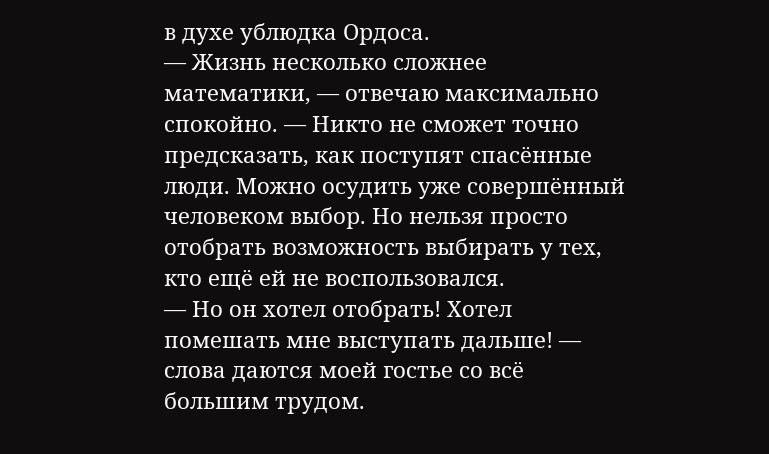в духе ублюдка Ордоса.
— Жизнь несколько сложнее математики, — отвечаю максимально спокойно. — Никто не сможет точно предсказать, как поступят спасённые люди. Можно осудить уже совершённый человеком выбор. Но нельзя просто отобрать возможность выбирать у тех, кто ещё ей не воспользовался.
— Но он хотел отобрать! Хотел помешать мне выступать дальше! — слова даются моей гостье со всё большим трудом.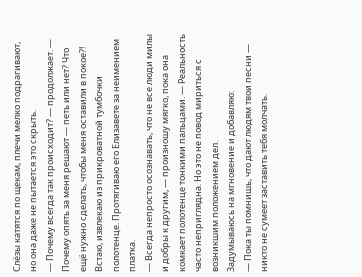Слёзы катятся по щекам, плечи мелко подрагивают, но она даже не пытается это скрыть.
— Почему всегда так происходит? — продолжает. — Почему опять за меня решают — петь или нет? Что ещё нужно сделать, чтобы меня оставили в покое?!
Встаю, извлекаю из прикроватной тумбочки полотенце. Протягиваю его Елизавете за неимением платка.
— Всегда непросто осознавать, что не все люди милы и добры к другим, — произношу мягко, пока она комкает полотенце тонкими пальцами. — Реальность часто неприглядна. Но это не повод мириться с возникшим положением дел.
Задумываюсь на мгновение и добавляю:
— Пока ты помнишь, что дают людям твои песни — никто не сумеет заставить тебя молчать.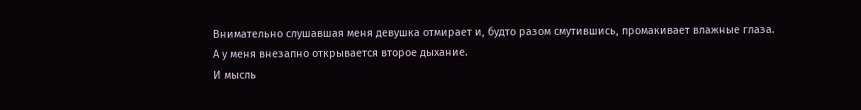Внимательно слушавшая меня девушка отмирает и, будто разом смутившись, промакивает влажные глаза.
А у меня внезапно открывается второе дыхание.
И мысль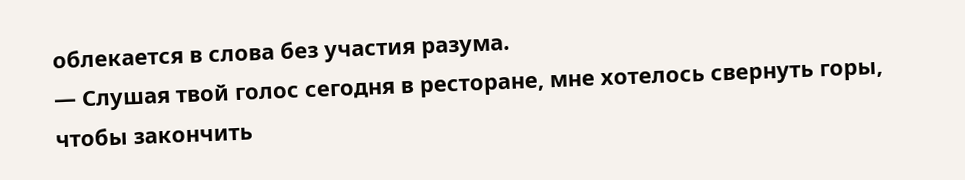облекается в слова без участия разума.
— Слушая твой голос сегодня в ресторане, мне хотелось свернуть горы, чтобы закончить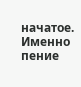начатое. Именно пение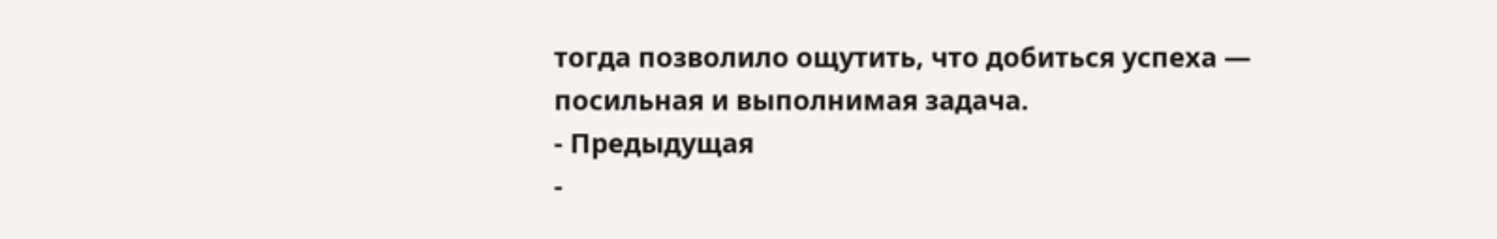тогда позволило ощутить, что добиться успеха — посильная и выполнимая задача.
- Предыдущая
-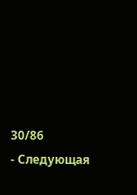30/86
- Следующая